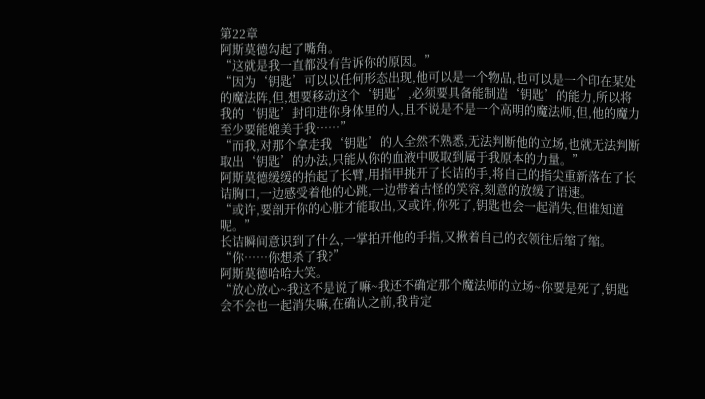第22章
阿斯莫德勾起了嘴角。
“这就是我一直都没有告诉你的原因。”
“因为‘钥匙’可以以任何形态出现,他可以是一个物品,也可以是一个印在某处的魔法阵,但,想要移动这个‘钥匙’,必须要具备能制造‘钥匙’的能力,所以将我的‘钥匙’封印进你身体里的人,且不说是不是一个高明的魔法师,但,他的魔力至少要能媲美于我……”
“而我,对那个拿走我‘钥匙’的人全然不熟悉,无法判断他的立场,也就无法判断取出‘钥匙’的办法,只能从你的血液中吸取到属于我原本的力量。”
阿斯莫德缓缓的抬起了长臂,用指甲挑开了长诘的手,将自己的指尖重新落在了长诘胸口,一边感受着他的心跳,一边带着古怪的笑容,刻意的放缓了语速。
“或许,要剖开你的心脏才能取出,又或许,你死了,钥匙也会一起消失,但谁知道呢。”
长诘瞬间意识到了什么,一掌拍开他的手指,又揪着自己的衣领往后缩了缩。
“你……你想杀了我?”
阿斯莫德哈哈大笑。
“放心放心~我这不是说了嘛~我还不确定那个魔法师的立场~你要是死了,钥匙会不会也一起消失嘛,在确认之前,我肯定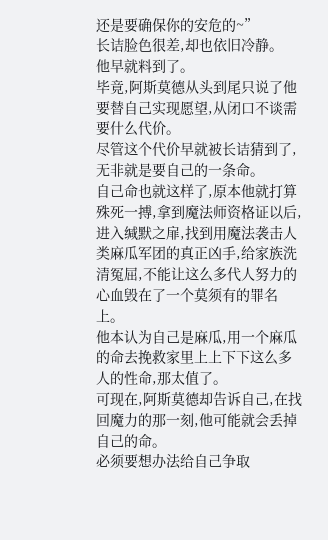还是要确保你的安危的~”
长诘脸色很差,却也依旧冷静。
他早就料到了。
毕竟,阿斯莫德从头到尾只说了他要替自己实现愿望,从闭口不谈需要什么代价。
尽管这个代价早就被长诘猜到了,无非就是要自己的一条命。
自己命也就这样了,原本他就打算殊死一搏,拿到魔法师资格证以后,进入缄默之扉,找到用魔法袭击人类麻瓜军团的真正凶手,给家族洗清冤屈,不能让这么多代人努力的心血毁在了一个莫须有的罪名上。
他本认为自己是麻瓜,用一个麻瓜的命去挽救家里上上下下这么多人的性命,那太值了。
可现在,阿斯莫德却告诉自己,在找回魔力的那一刻,他可能就会丢掉自己的命。
必须要想办法给自己争取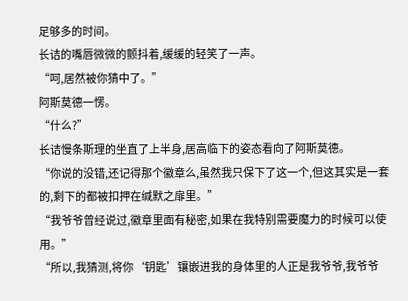足够多的时间。
长诘的嘴唇微微的颤抖着,缓缓的轻笑了一声。
“呵,居然被你猜中了。”
阿斯莫德一愣。
“什么?”
长诘慢条斯理的坐直了上半身,居高临下的姿态看向了阿斯莫德。
“你说的没错,还记得那个徽章么,虽然我只保下了这一个,但这其实是一套的,剩下的都被扣押在缄默之扉里。”
“我爷爷曾经说过,徽章里面有秘密,如果在我特别需要魔力的时候可以使用。”
“所以,我猜测,将你‘钥匙’镶嵌进我的身体里的人正是我爷爷,我爷爷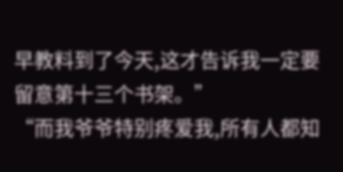早教料到了今天,这才告诉我一定要留意第十三个书架。”
“而我爷爷特别疼爱我,所有人都知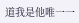道我是他唯一一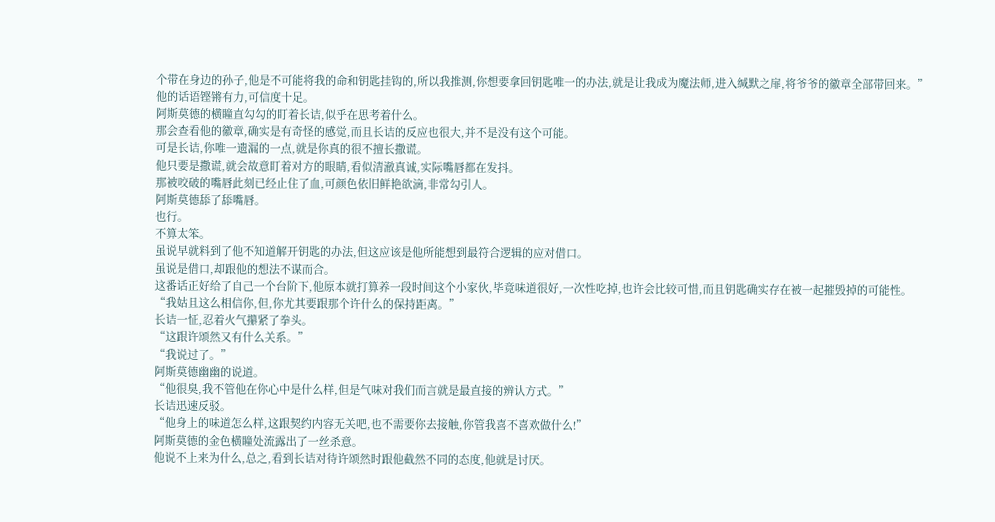个带在身边的孙子,他是不可能将我的命和钥匙挂钩的,所以我推测,你想要拿回钥匙唯一的办法,就是让我成为魔法师,进入缄默之扉,将爷爷的徽章全部带回来。”
他的话语铿锵有力,可信度十足。
阿斯莫德的横瞳直勾勾的盯着长诘,似乎在思考着什么。
那会查看他的徽章,确实是有奇怪的感觉,而且长诘的反应也很大,并不是没有这个可能。
可是长诘,你唯一遗漏的一点,就是你真的很不擅长撒谎。
他只要是撒谎,就会故意盯着对方的眼睛,看似清澈真诚,实际嘴唇都在发抖。
那被咬破的嘴唇此刻已经止住了血,可颜色依旧鲜艳欲滴,非常勾引人。
阿斯莫德舔了舔嘴唇。
也行。
不算太笨。
虽说早就料到了他不知道解开钥匙的办法,但这应该是他所能想到最符合逻辑的应对借口。
虽说是借口,却跟他的想法不谋而合。
这番话正好给了自己一个台阶下,他原本就打算养一段时间这个小家伙,毕竟味道很好,一次性吃掉,也许会比较可惜,而且钥匙确实存在被一起摧毁掉的可能性。
“我姑且这么相信你,但,你尤其要跟那个许什么的保持距离。”
长诘一怔,忍着火气攥紧了拳头。
“这跟许颂然又有什么关系。”
“我说过了。”
阿斯莫德幽幽的说道。
“他很臭,我不管他在你心中是什么样,但是气味对我们而言就是最直接的辨认方式。”
长诘迅速反驳。
“他身上的味道怎么样,这跟契约内容无关吧,也不需要你去接触,你管我喜不喜欢做什么!”
阿斯莫德的金色横瞳处流露出了一丝杀意。
他说不上来为什么,总之,看到长诘对待许颂然时跟他截然不同的态度,他就是讨厌。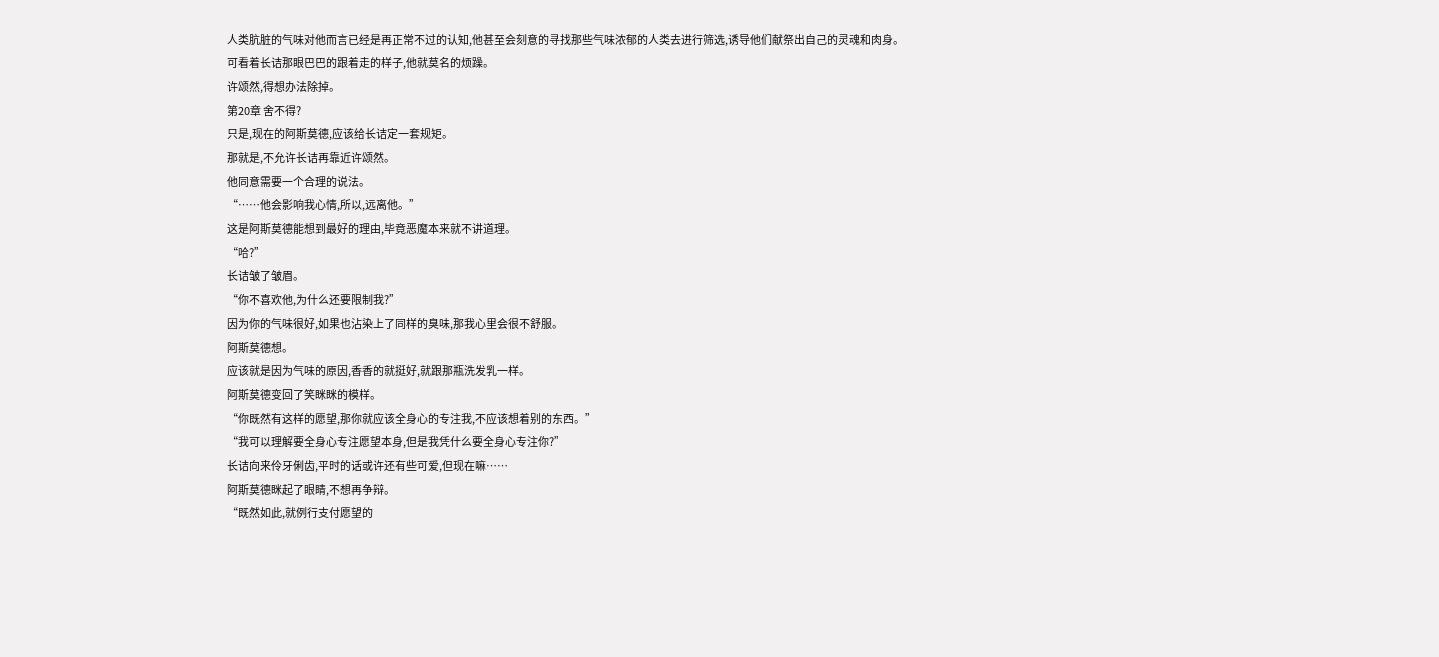人类肮脏的气味对他而言已经是再正常不过的认知,他甚至会刻意的寻找那些气味浓郁的人类去进行筛选,诱导他们献祭出自己的灵魂和肉身。
可看着长诘那眼巴巴的跟着走的样子,他就莫名的烦躁。
许颂然,得想办法除掉。
第20章 舍不得?
只是,现在的阿斯莫德,应该给长诘定一套规矩。
那就是,不允许长诘再靠近许颂然。
他同意需要一个合理的说法。
“……他会影响我心情,所以,远离他。”
这是阿斯莫德能想到最好的理由,毕竟恶魔本来就不讲道理。
“哈?”
长诘皱了皱眉。
“你不喜欢他,为什么还要限制我?”
因为你的气味很好,如果也沾染上了同样的臭味,那我心里会很不舒服。
阿斯莫德想。
应该就是因为气味的原因,香香的就挺好,就跟那瓶洗发乳一样。
阿斯莫德变回了笑眯眯的模样。
“你既然有这样的愿望,那你就应该全身心的专注我,不应该想着别的东西。”
“我可以理解要全身心专注愿望本身,但是我凭什么要全身心专注你?”
长诘向来伶牙俐齿,平时的话或许还有些可爱,但现在嘛……
阿斯莫德眯起了眼睛,不想再争辩。
“既然如此,就例行支付愿望的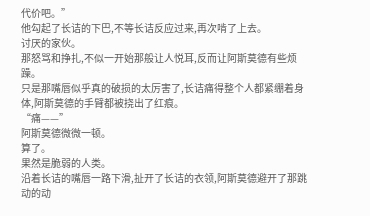代价吧。”
他勾起了长诘的下巴,不等长诘反应过来,再次啃了上去。
讨厌的家伙。
那怒骂和挣扎,不似一开始那般让人悦耳,反而让阿斯莫德有些烦躁。
只是那嘴唇似乎真的破损的太厉害了,长诘痛得整个人都紧绷着身体,阿斯莫德的手臂都被挠出了红痕。
“痛——”
阿斯莫德微微一顿。
算了。
果然是脆弱的人类。
沿着长诘的嘴唇一路下滑,扯开了长诘的衣领,阿斯莫德避开了那跳动的动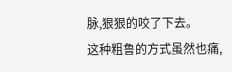脉,狠狠的咬了下去。
这种粗鲁的方式虽然也痛,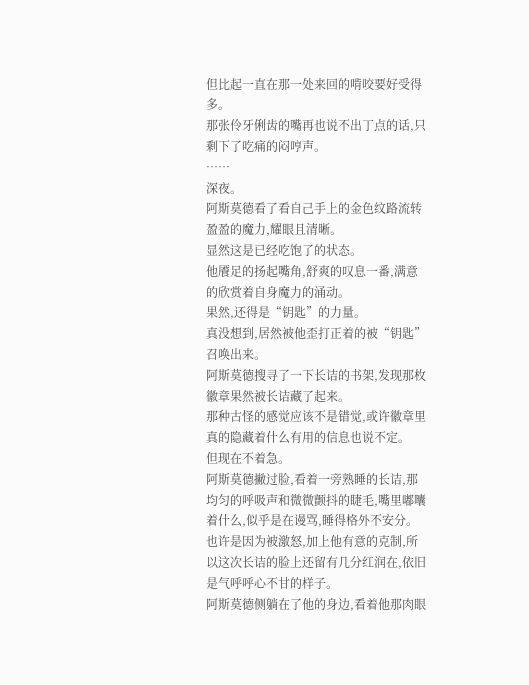但比起一直在那一处来回的啃咬要好受得多。
那张伶牙俐齿的嘴再也说不出丁点的话,只剩下了吃痛的闷哼声。
……
深夜。
阿斯莫德看了看自己手上的金色纹路流转盈盈的魔力,耀眼且清晰。
显然这是已经吃饱了的状态。
他餍足的扬起嘴角,舒爽的叹息一番,满意的欣赏着自身魔力的涌动。
果然,还得是“钥匙”的力量。
真没想到,居然被他歪打正着的被“钥匙”召唤出来。
阿斯莫德搜寻了一下长诘的书架,发现那枚徽章果然被长诘藏了起来。
那种古怪的感觉应该不是错觉,或许徽章里真的隐藏着什么有用的信息也说不定。
但现在不着急。
阿斯莫德撇过脸,看着一旁熟睡的长诘,那均匀的呼吸声和微微颤抖的睫毛,嘴里嘟囔着什么,似乎是在谩骂,睡得格外不安分。
也许是因为被激怒,加上他有意的克制,所以这次长诘的脸上还留有几分红润在,依旧是气呼呼心不甘的样子。
阿斯莫德侧躺在了他的身边,看着他那肉眼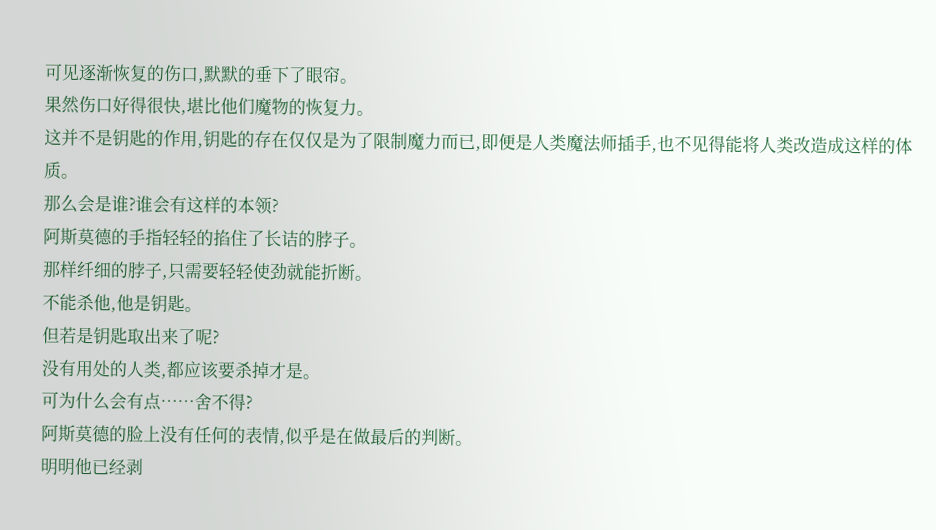可见逐渐恢复的伤口,默默的垂下了眼帘。
果然伤口好得很快,堪比他们魔物的恢复力。
这并不是钥匙的作用,钥匙的存在仅仅是为了限制魔力而已,即便是人类魔法师插手,也不见得能将人类改造成这样的体质。
那么会是谁?谁会有这样的本领?
阿斯莫德的手指轻轻的掐住了长诘的脖子。
那样纤细的脖子,只需要轻轻使劲就能折断。
不能杀他,他是钥匙。
但若是钥匙取出来了呢?
没有用处的人类,都应该要杀掉才是。
可为什么会有点……舍不得?
阿斯莫德的脸上没有任何的表情,似乎是在做最后的判断。
明明他已经剥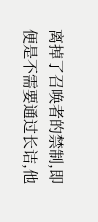离掉了召唤者的禁制,即便是不需要通过长诘,他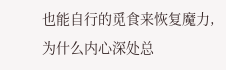也能自行的觅食来恢复魔力,为什么内心深处总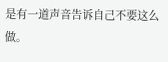是有一道声音告诉自己不要这么做。